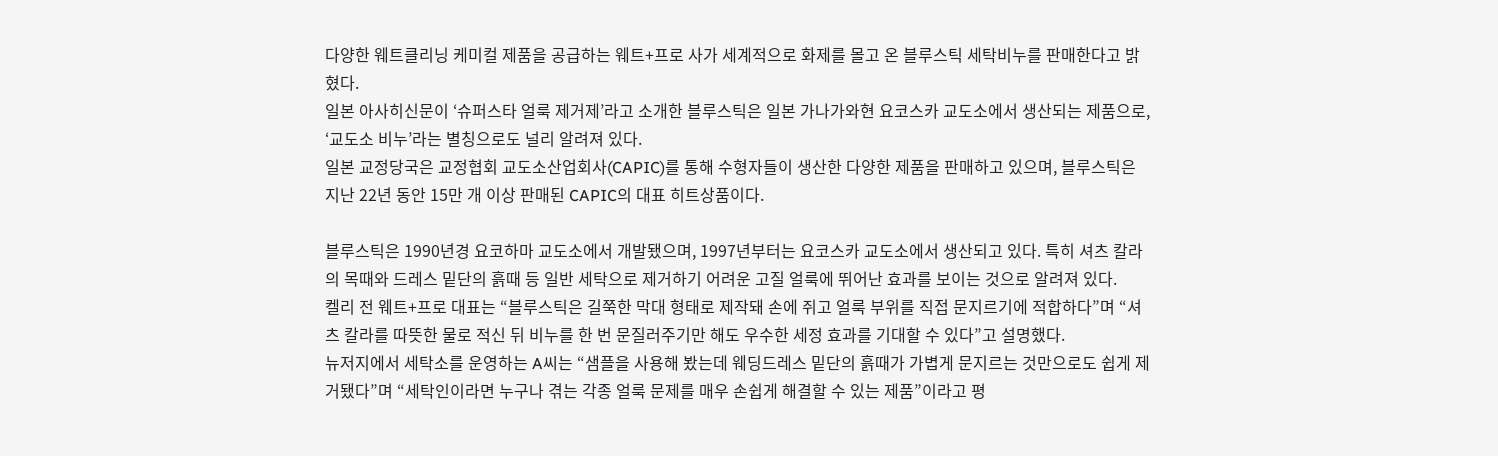다양한 웨트클리닝 케미컬 제품을 공급하는 웨트+프로 사가 세계적으로 화제를 몰고 온 블루스틱 세탁비누를 판매한다고 밝혔다.
일본 아사히신문이 ‘슈퍼스타 얼룩 제거제’라고 소개한 블루스틱은 일본 가나가와현 요코스카 교도소에서 생산되는 제품으로, ‘교도소 비누’라는 별칭으로도 널리 알려져 있다.
일본 교정당국은 교정협회 교도소산업회사(CAPIC)를 통해 수형자들이 생산한 다양한 제품을 판매하고 있으며, 블루스틱은 지난 22년 동안 15만 개 이상 판매된 CAPIC의 대표 히트상품이다.

블루스틱은 1990년경 요코하마 교도소에서 개발됐으며, 1997년부터는 요코스카 교도소에서 생산되고 있다. 특히 셔츠 칼라의 목때와 드레스 밑단의 흙때 등 일반 세탁으로 제거하기 어려운 고질 얼룩에 뛰어난 효과를 보이는 것으로 알려져 있다.
켈리 전 웨트+프로 대표는 “블루스틱은 길쭉한 막대 형태로 제작돼 손에 쥐고 얼룩 부위를 직접 문지르기에 적합하다”며 “셔츠 칼라를 따뜻한 물로 적신 뒤 비누를 한 번 문질러주기만 해도 우수한 세정 효과를 기대할 수 있다”고 설명했다.
뉴저지에서 세탁소를 운영하는 A씨는 “샘플을 사용해 봤는데 웨딩드레스 밑단의 흙때가 가볍게 문지르는 것만으로도 쉽게 제거됐다”며 “세탁인이라면 누구나 겪는 각종 얼룩 문제를 매우 손쉽게 해결할 수 있는 제품”이라고 평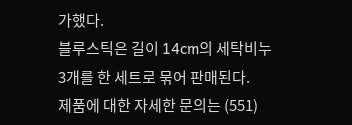가했다.
블루스틱은 길이 14cm의 세탁비누 3개를 한 세트로 묶어 판매된다.
제품에 대한 자세한 문의는 (551)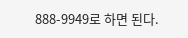888-9949로 하면 된다.